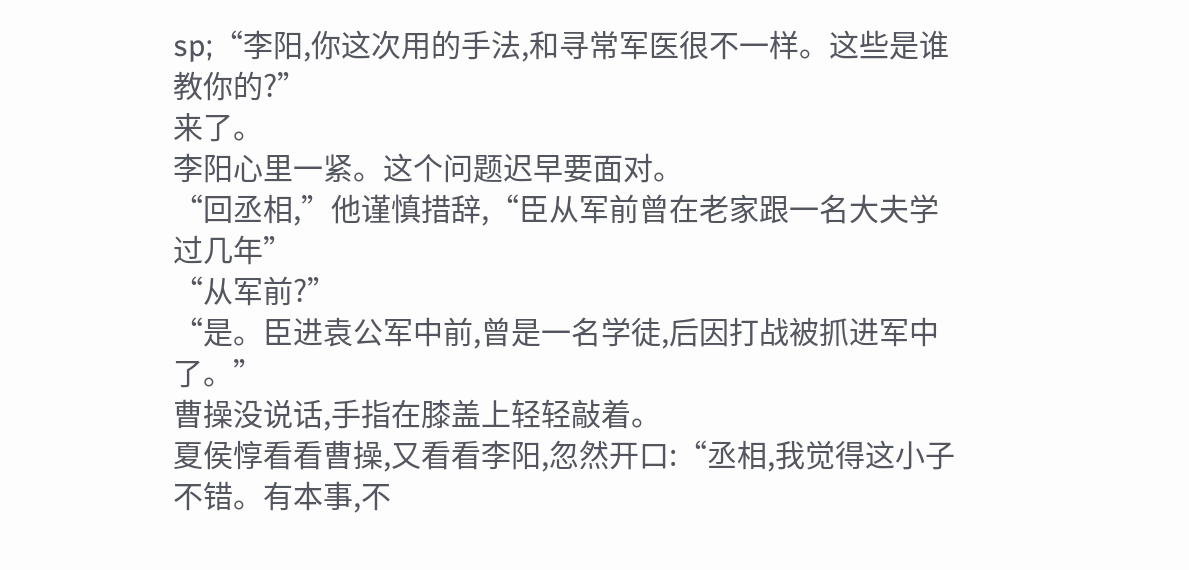sp;“李阳,你这次用的手法,和寻常军医很不一样。这些是谁教你的?”
来了。
李阳心里一紧。这个问题迟早要面对。
“回丞相,”他谨慎措辞,“臣从军前曾在老家跟一名大夫学过几年”
“从军前?”
“是。臣进袁公军中前,曾是一名学徒,后因打战被抓进军中了。”
曹操没说话,手指在膝盖上轻轻敲着。
夏侯惇看看曹操,又看看李阳,忽然开口:“丞相,我觉得这小子不错。有本事,不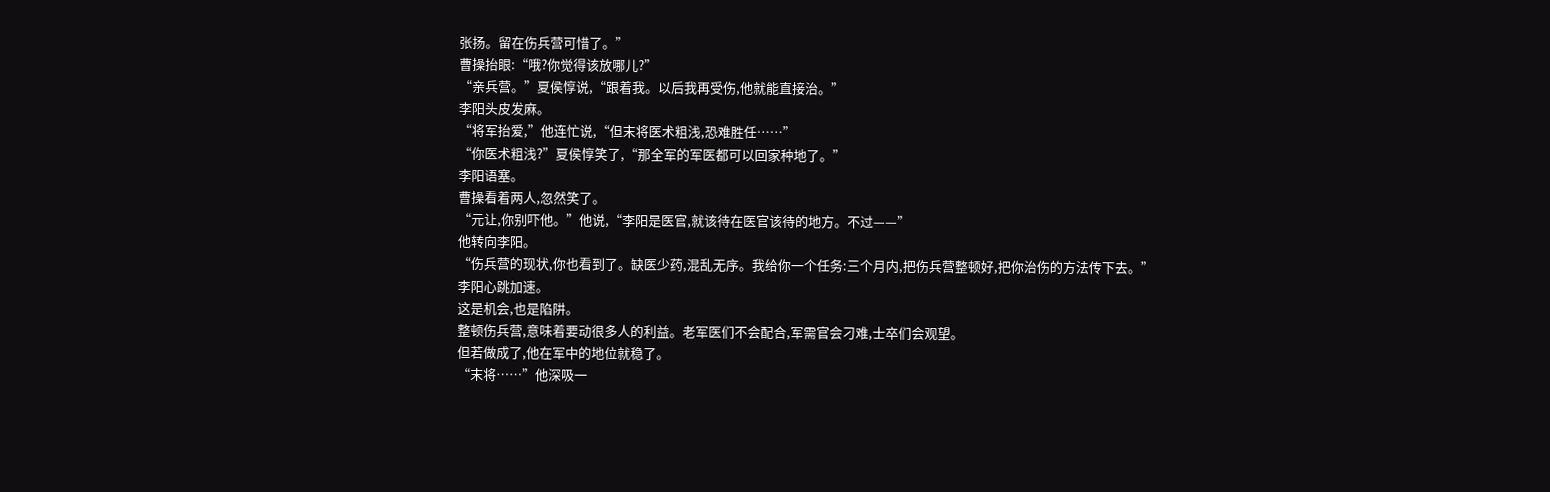张扬。留在伤兵营可惜了。”
曹操抬眼:“哦?你觉得该放哪儿?”
“亲兵营。”夏侯惇说,“跟着我。以后我再受伤,他就能直接治。”
李阳头皮发麻。
“将军抬爱,”他连忙说,“但末将医术粗浅,恐难胜任……”
“你医术粗浅?”夏侯惇笑了,“那全军的军医都可以回家种地了。”
李阳语塞。
曹操看着两人,忽然笑了。
“元让,你别吓他。”他说,“李阳是医官,就该待在医官该待的地方。不过——”
他转向李阳。
“伤兵营的现状,你也看到了。缺医少药,混乱无序。我给你一个任务:三个月内,把伤兵营整顿好,把你治伤的方法传下去。”
李阳心跳加速。
这是机会,也是陷阱。
整顿伤兵营,意味着要动很多人的利益。老军医们不会配合,军需官会刁难,士卒们会观望。
但若做成了,他在军中的地位就稳了。
“末将……”他深吸一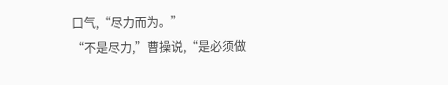口气,“尽力而为。”
“不是尽力,”曹操说,“是必须做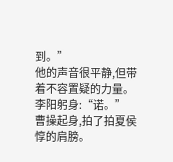到。”
他的声音很平静,但带着不容置疑的力量。
李阳躬身:“诺。”
曹操起身,拍了拍夏侯惇的肩膀。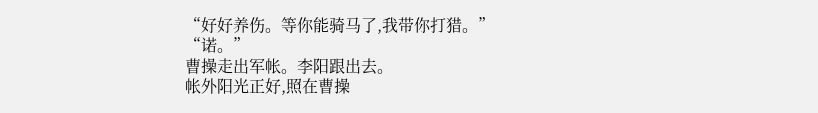“好好养伤。等你能骑马了,我带你打猎。”
“诺。”
曹操走出军帐。李阳跟出去。
帐外阳光正好,照在曹操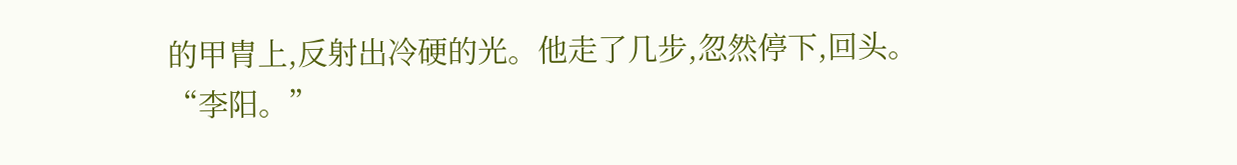的甲胄上,反射出冷硬的光。他走了几步,忽然停下,回头。
“李阳。”